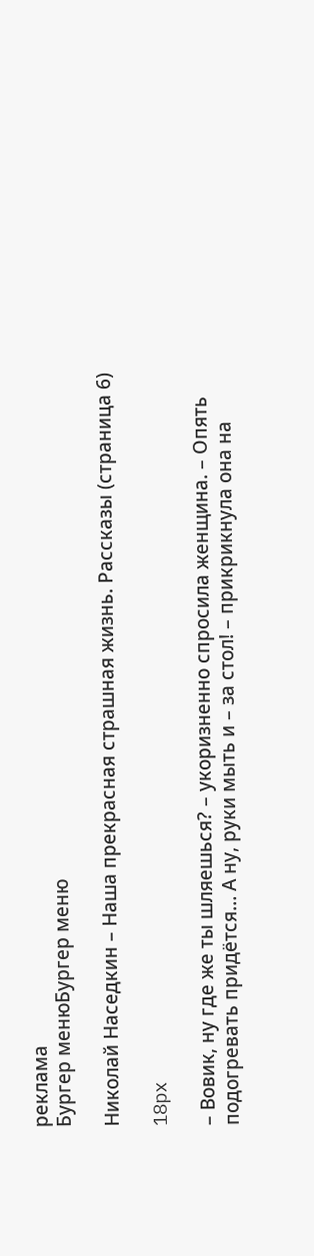реклама
Бургер менюБургер меню

Николай Наседкин – Наша прекрасная страшная жизнь. Рассказы (страница 6)

18px

– Вовик, ну где же ты шляешься? – укоризненно спросила женщина. – Опять подогревать придётся… А ну, руки мыть и – за стол! – прикрикнула она на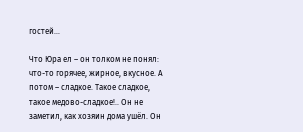гостей…

Что Юра ел – он толком не понял: что-то горячее, жирное, вкусное. А потом – сладкое. Такое сладкое, такое медово-сладкое!.. Он не заметил, как хозяин дома ушёл. Он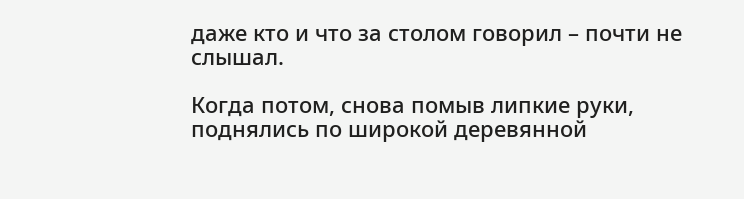даже кто и что за столом говорил – почти не слышал.

Когда потом, снова помыв липкие руки, поднялись по широкой деревянной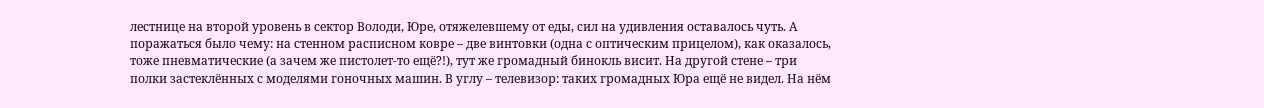лестнице на второй уровень в сектор Володи, Юре, отяжелевшему от еды, сил на удивления оставалось чуть. А поражаться было чему: на стенном расписном ковре – две винтовки (одна с оптическим прицелом), как оказалось, тоже пневматические (а зачем же пистолет-то ещё?!), тут же громадный бинокль висит. На другой стене – три полки застеклённых с моделями гоночных машин. В углу – телевизор: таких громадных Юра ещё не видел. На нём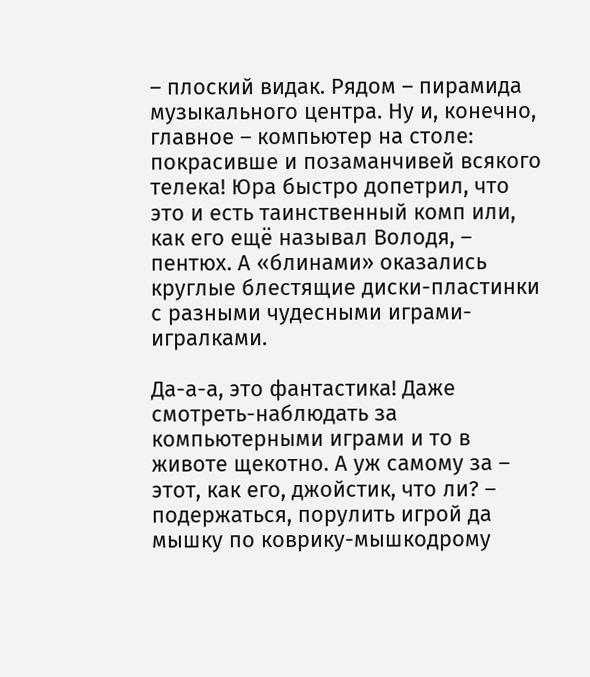– плоский видак. Рядом – пирамида музыкального центра. Ну и, конечно, главное – компьютер на столе: покрасивше и позаманчивей всякого телека! Юра быстро допетрил, что это и есть таинственный комп или, как его ещё называл Володя, – пентюх. А «блинами» оказались круглые блестящие диски-пластинки с разными чудесными играми-игралками.

Да-а-а, это фантастика! Даже смотреть-наблюдать за компьютерными играми и то в животе щекотно. А уж самому за – этот, как его, джойстик, что ли? – подержаться, порулить игрой да мышку по коврику-мышкодрому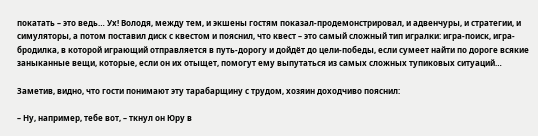покатать – это ведь… Ух! Володя, между тем, и экшены гостям показал-продемонстрировал, и адвенчуры, и стратегии, и симуляторы, а потом поставил диск с квестом и пояснил, что квест – это самый сложный тип игралки: игра-поиск, игра-бродилка, в которой играющий отправляется в путь-дорогу и дойдёт до цели-победы, если сумеет найти по дороге всякие заныканные вещи, которые, если он их отыщет, помогут ему выпутаться из самых сложных тупиковых ситуаций…

Заметив, видно, что гости понимают эту тарабарщину с трудом, хозяин доходчиво пояснил:

– Ну, например, тебе вот, – ткнул он Юру в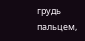грудь пальцем,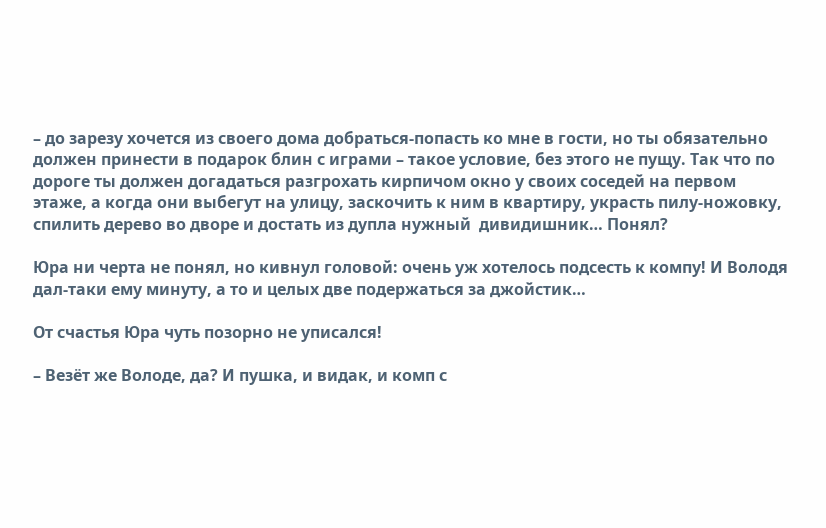– до зарезу хочется из своего дома добраться-попасть ко мне в гости, но ты обязательно должен принести в подарок блин с играми – такое условие, без этого не пущу. Так что по дороге ты должен догадаться разгрохать кирпичом окно у своих соседей на первом этаже, а когда они выбегут на улицу, заскочить к ним в квартиру, украсть пилу-ножовку, спилить дерево во дворе и достать из дупла нужный  дивидишник… Понял?

Юра ни черта не понял, но кивнул головой: очень уж хотелось подсесть к компу! И Володя дал-таки ему минуту, а то и целых две подержаться за джойстик…

От счастья Юра чуть позорно не уписался!

– Везёт же Володе, да? И пушка, и видак, и комп с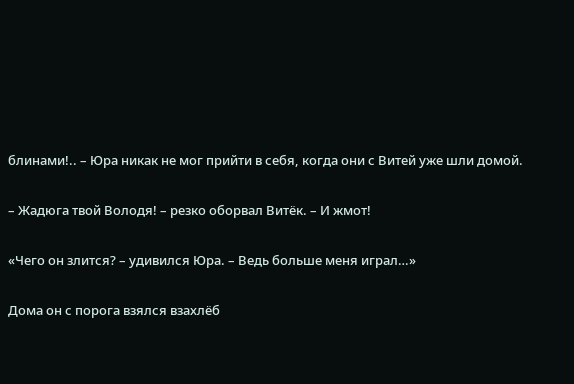блинами!.. – Юра никак не мог прийти в себя, когда они с Витей уже шли домой.

– Жадюга твой Володя! – резко оборвал Витёк. – И жмот!

«Чего он злится? – удивился Юра. – Ведь больше меня играл…»

Дома он с порога взялся взахлёб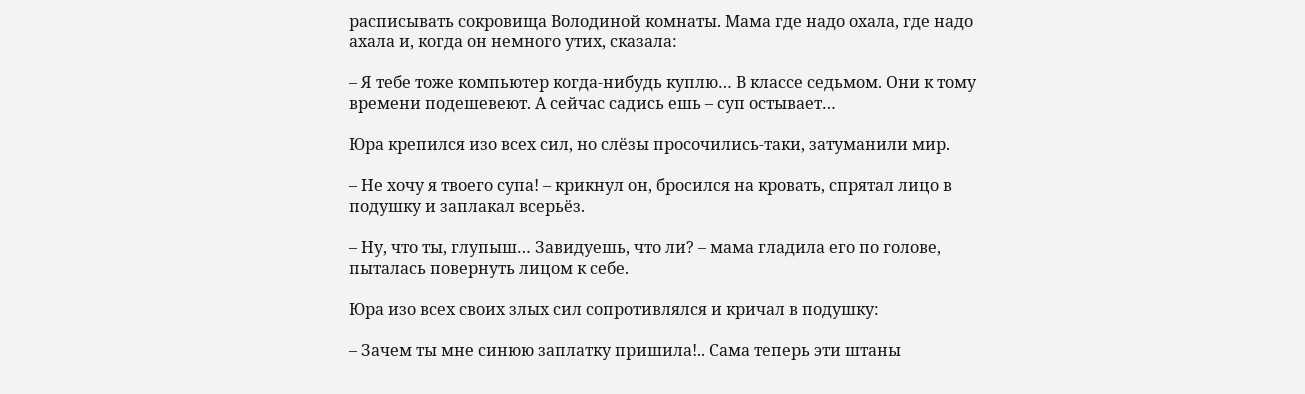расписывать сокровища Володиной комнаты. Мама где надо охала, где надо ахала и, когда он немного утих, сказала:

– Я тебе тоже компьютер когда-нибудь куплю… В классе седьмом. Они к тому времени подешевеют. А сейчас садись ешь – суп остывает…

Юра крепился изо всех сил, но слёзы просочились-таки, затуманили мир.

– Не хочу я твоего супа! – крикнул он, бросился на кровать, спрятал лицо в подушку и заплакал всерьёз.

– Ну, что ты, глупыш… Завидуешь, что ли? – мама гладила его по голове, пыталась повернуть лицом к себе.

Юра изо всех своих злых сил сопротивлялся и кричал в подушку:

– Зачем ты мне синюю заплатку пришила!.. Сама теперь эти штаны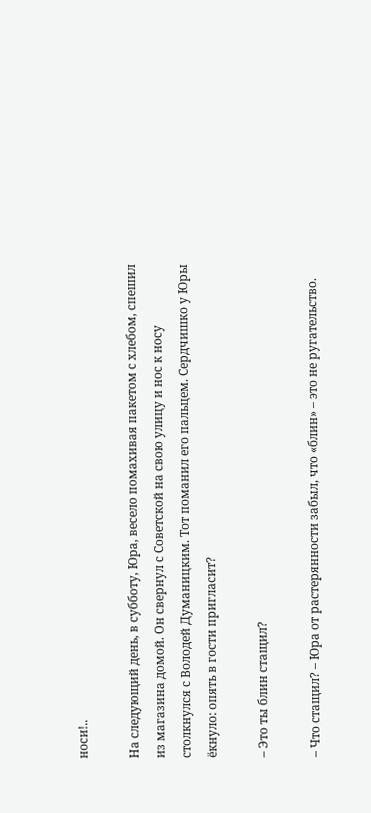носи!..

На следующий день, в субботу, Юра, весело помахивая пакетом с хлебом, спешил из магазина домой. Он свернул с Советской на свою улицу и нос к носу столкнулся с Володей Думаницким. Тот поманил его пальцем. Сердчишко у Юры ёкнуло: опять в гости пригласит?

– Это ты блин стащил?

– Что стащил? – Юра от растерянности забыл, что «блин» – это не ругательство.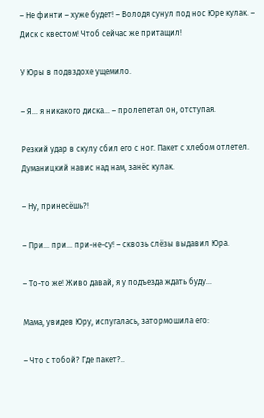– Не финти – хуже будет! – Володя сунул под нос Юре кулак. – Диск с квестом! Чтоб сейчас же притащил!

У Юры в подвздохе ущемило.

– Я… я никакого диска… – пролепетал он, отступая.

Резкий удар в скулу сбил его с ног. Пакет с хлебом отлетел. Думаницкий навис над нам, занёс кулак.

– Ну, принесёшь?!

– При… при… при-не-су! – сквозь слёзы выдавил Юра.

– То-то же! Живо давай, я у подъезда ждать буду…

Мама, увидев Юру, испугалась, затормошила его:

– Что с тобой? Где пакет?..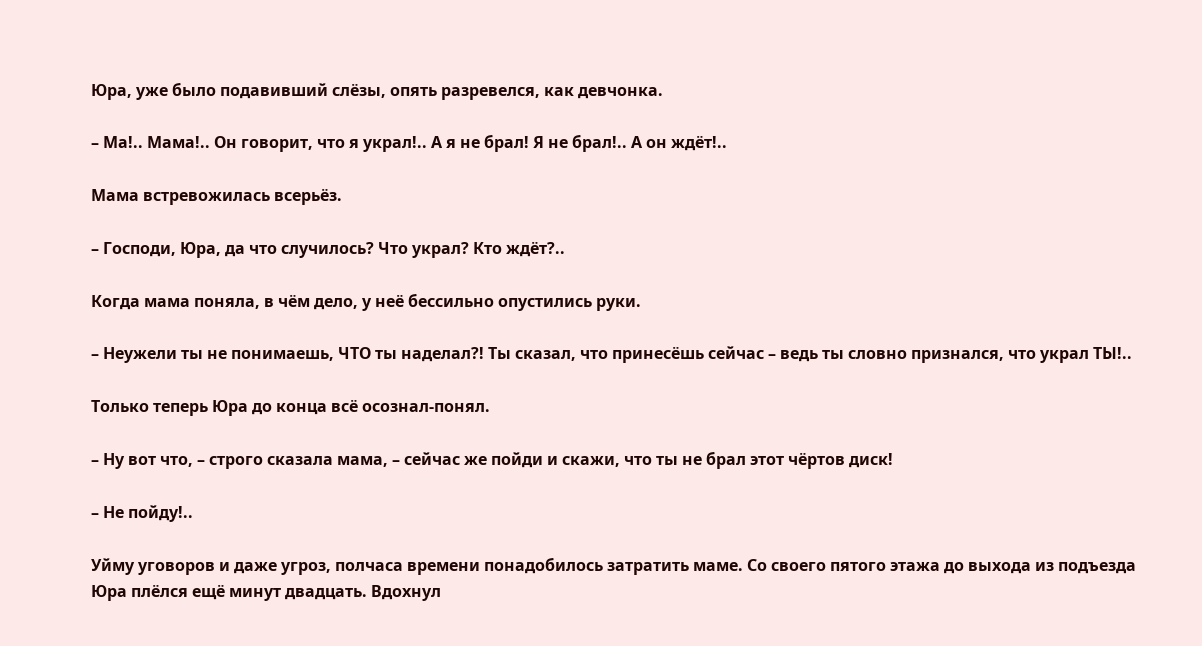Юра, уже было подавивший слёзы, опять разревелся, как девчонка.

– Ма!.. Мама!.. Он говорит, что я украл!.. А я не брал! Я не брал!.. А он ждёт!..

Мама встревожилась всерьёз.

– Господи, Юра, да что случилось? Что украл? Кто ждёт?..

Когда мама поняла, в чём дело, у неё бессильно опустились руки.

– Неужели ты не понимаешь, ЧТО ты наделал?! Ты сказал, что принесёшь сейчас – ведь ты словно признался, что украл ТЫ!..

Только теперь Юра до конца всё осознал-понял.

– Ну вот что, – строго сказала мама, – сейчас же пойди и скажи, что ты не брал этот чёртов диск!

– Не пойду!..

Уйму уговоров и даже угроз, полчаса времени понадобилось затратить маме. Со своего пятого этажа до выхода из подъезда Юра плёлся ещё минут двадцать. Вдохнул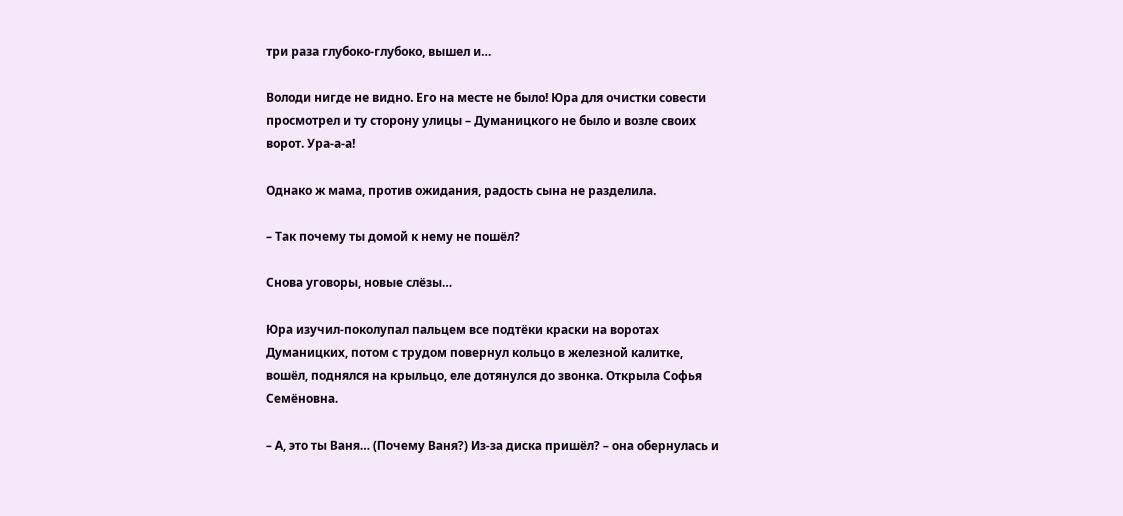три раза глубоко-глубоко, вышел и…

Володи нигде не видно. Его на месте не было! Юра для очистки совести просмотрел и ту сторону улицы – Думаницкого не было и возле своих ворот. Ура-а-а!

Однако ж мама, против ожидания, радость сына не разделила.

– Так почему ты домой к нему не пошёл?

Снова уговоры, новые слёзы…

Юра изучил-поколупал пальцем все подтёки краски на воротах Думаницких, потом с трудом повернул кольцо в железной калитке, вошёл, поднялся на крыльцо, еле дотянулся до звонка. Открыла Софья Семёновна.

– А, это ты Ваня… (Почему Ваня?) Из-за диска пришёл? – она обернулась и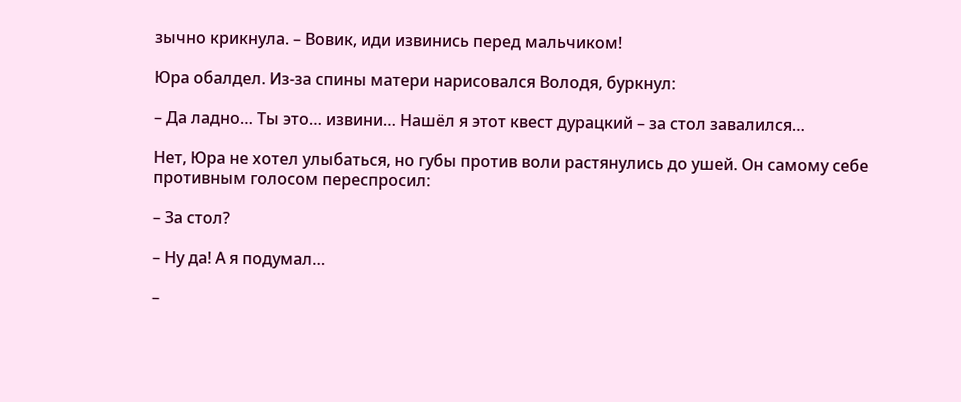зычно крикнула. – Вовик, иди извинись перед мальчиком!

Юра обалдел. Из-за спины матери нарисовался Володя, буркнул:

– Да ладно… Ты это… извини… Нашёл я этот квест дурацкий – за стол завалился…

Нет, Юра не хотел улыбаться, но губы против воли растянулись до ушей. Он самому себе противным голосом переспросил:

– За стол?

– Ну да! А я подумал…

–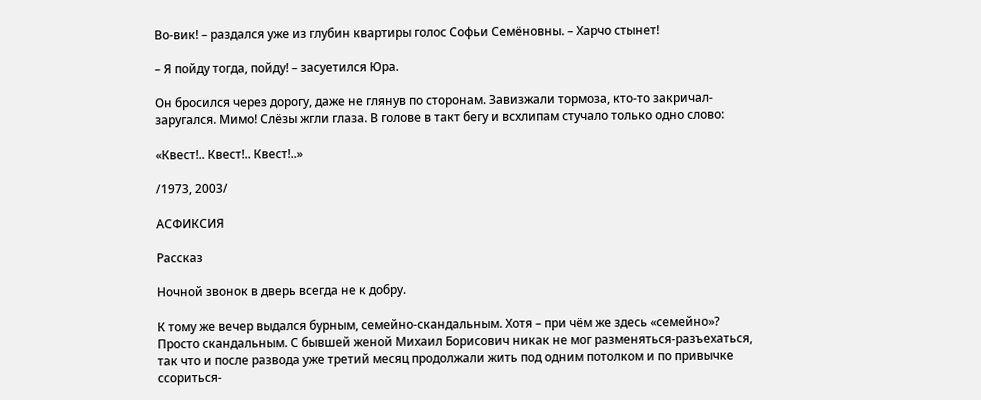Во-вик! – раздался уже из глубин квартиры голос Софьи Семёновны. – Харчо стынет!

– Я пойду тогда, пойду! – засуетился Юра.

Он бросился через дорогу, даже не глянув по сторонам. Завизжали тормоза, кто-то закричал-заругался. Мимо! Слёзы жгли глаза. В голове в такт бегу и всхлипам стучало только одно слово:

«Квест!.. Квест!.. Квест!..»

/1973, 2003/

АСФИКСИЯ

Рассказ

Ночной звонок в дверь всегда не к добру.

К тому же вечер выдался бурным, семейно-скандальным. Хотя – при чём же здесь «семейно»? Просто скандальным. С бывшей женой Михаил Борисович никак не мог разменяться-разъехаться, так что и после развода уже третий месяц продолжали жить под одним потолком и по привычке ссориться-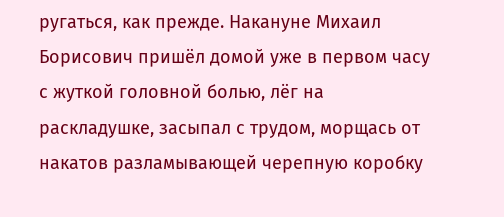ругаться, как прежде. Накануне Михаил Борисович пришёл домой уже в первом часу с жуткой головной болью, лёг на раскладушке, засыпал с трудом, морщась от накатов разламывающей черепную коробку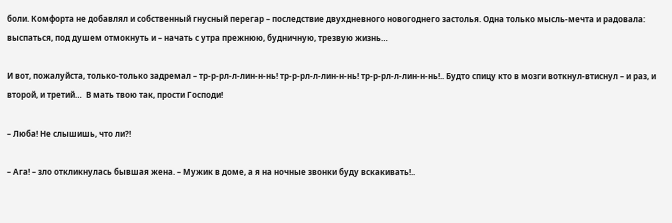боли. Комфорта не добавлял и собственный гнусный перегар – последствие двухдневного новогоднего застолья. Одна только мысль-мечта и радовала: выспаться, под душем отмокнуть и – начать с утра прежнюю, будничную, трезвую жизнь…

И вот, пожалуйста, только-только задремал – тр-р-рл-л-лин-н-нь! тр-р-рл-л-лин-н-нь! тр-р-рл-л-лин-н-нь!.. Будто спицу кто в мозги воткнул-втиснул – и раз, и второй, и третий…  В мать твою так, прости Господи!

– Люба! Не слышишь, что ли?!

– Ага! – зло откликнулась бывшая жена. – Мужик в доме, а я на ночные звонки буду вскакивать!..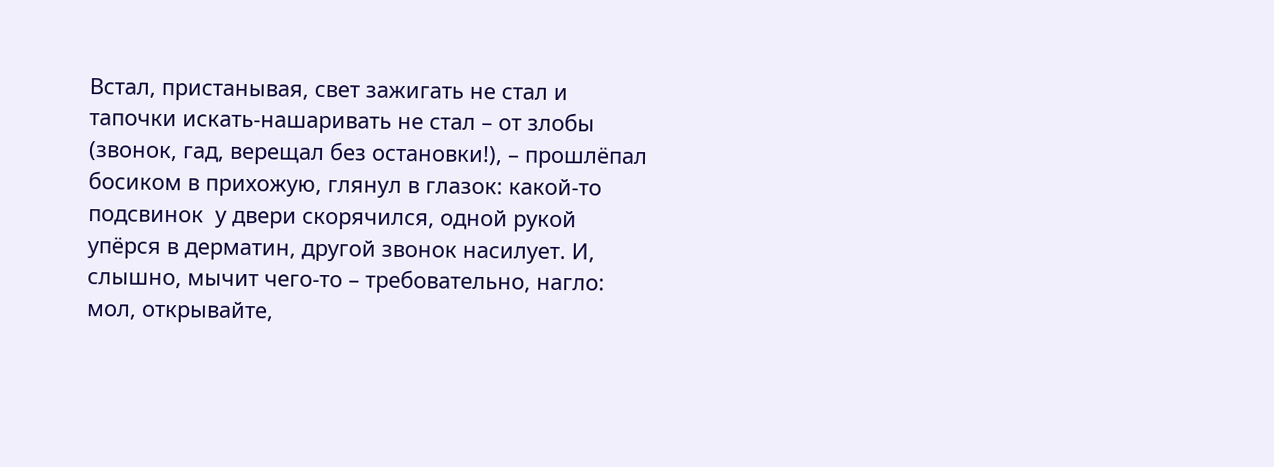Встал, пристанывая, свет зажигать не стал и тапочки искать-нашаривать не стал – от злобы (звонок, гад, верещал без остановки!), – прошлёпал босиком в прихожую, глянул в глазок: какой-то подсвинок  у двери скорячился, одной рукой упёрся в дерматин, другой звонок насилует. И, слышно, мычит чего-то – требовательно, нагло: мол, открывайте,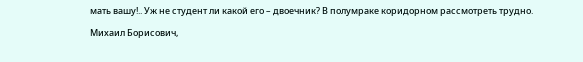мать вашу!.. Уж не студент ли какой его – двоечник? В полумраке коридорном рассмотреть трудно.

Михаил Борисович,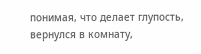понимая, что делает глупость, вернулся в комнату,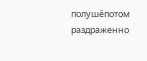полушёпотом раздраженно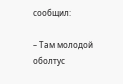сообщил:

– Там молодой оболтус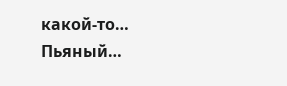какой-то… Пьяный…